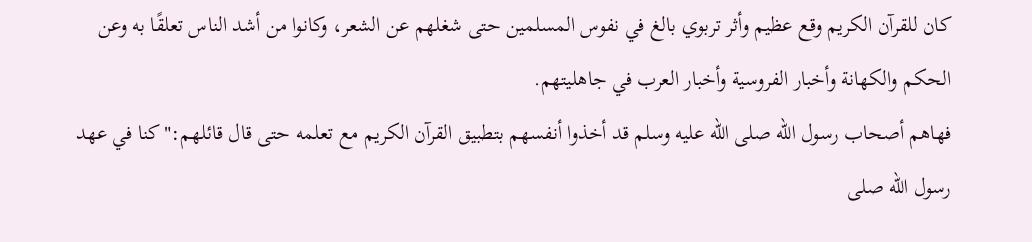كان للقرآن الكريم وقع عظيم وأثر تربوي بالغ في نفوس المسلمين حتى شغلهم عن الشعر، وكانوا من أشد الناس تعلقًا به وعن الحكم والكهانة وأخبار الفروسية وأخبار العرب في جاهليتهم.
فهاهم أصحاب رسول الله صلى الله عليه وسلم قد أخذوا أنفسهم بتطبيق القرآن الكريم مع تعلمه حتى قال قائلهم:"كنا في عهد رسول الله صلى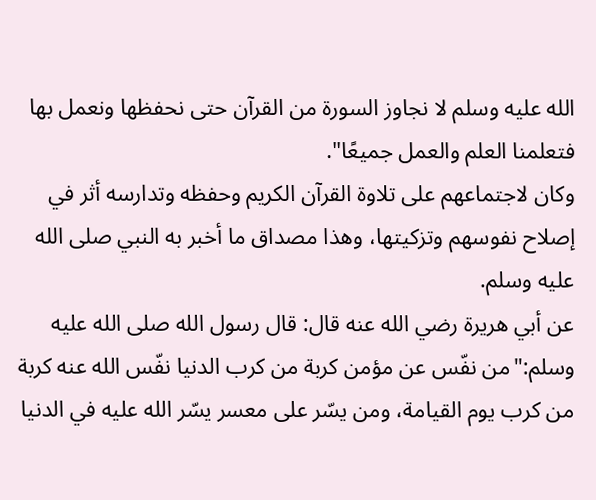الله عليه وسلم لا نجاوز السورة من القرآن حتى نحفظها ونعمل بها فتعلمنا العلم والعمل جميعًا".
وكان لاجتماعهم على تلاوة القرآن الكريم وحفظه وتدارسه أثر في إصلاح نفوسهم وتزكيتها، وهذا مصداق ما أخبر به النبي صلى الله عليه وسلم.
عن أبي هريرة رضي الله عنه قال: قال رسول الله صلى الله عليه وسلم:"من نفّس عن مؤمن كربة من كرب الدنيا نفّس الله عنه كربة من كرب يوم القيامة، ومن يسّر على معسر يسّر الله عليه في الدنيا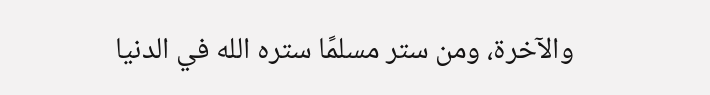والآخرة، ومن ستر مسلمًا ستره الله في الدنيا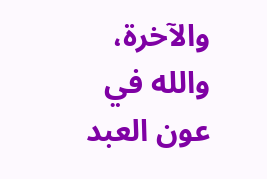والآخرة، والله في عون العبد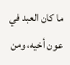ما كان العبد في عون أخيه، ومن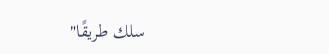سلك طريقًا"